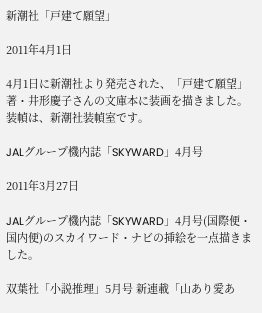新潮社「戸建て願望」

2011年4月1日

4月1日に新潮社より発売された、「戸建て願望」著・井形慶子さんの文庫本に装画を描きました。装幀は、新潮社装幀室です。

JALグループ機内誌「SKYWARD」4月号

2011年3月27日

JALグループ機内誌「SKYWARD」4月号(国際便・国内便)のスカイワード・ナビの挿絵を一点描きました。

双葉社「小説推理」5月号 新連載「山あり愛あ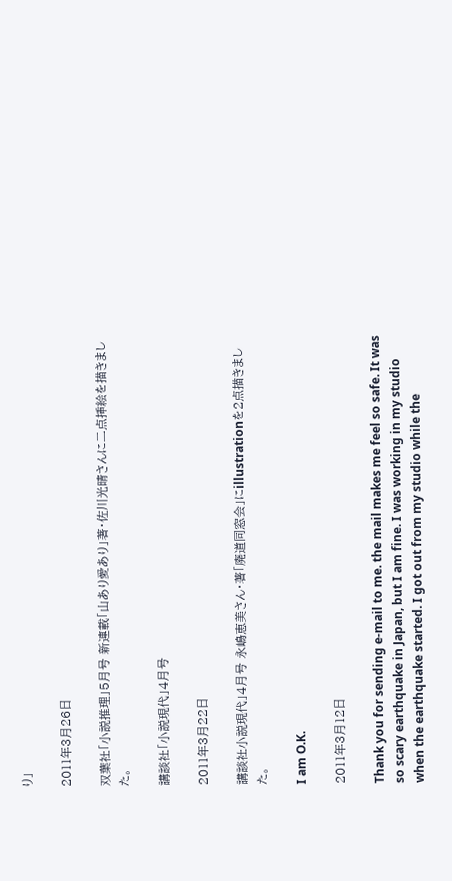り」

2011年3月26日

双葉社「小説推理」5月号 新連載「山あり愛あり」著・佐川光晴さんに二点挿絵を描きました。

講談社「小説現代」4月号

2011年3月22日

講談社小説現代」4月号 永嶋恵美さん・著「廃道同窓会」にillustrationを2点描きました。

I am O.K.

2011年3月12日

Thank you for sending e-mail to me. the mail makes me feel so safe. It was so scary earthquake in Japan, but I am fine. I was working in my studio when the earthquake started. I got out from my studio while the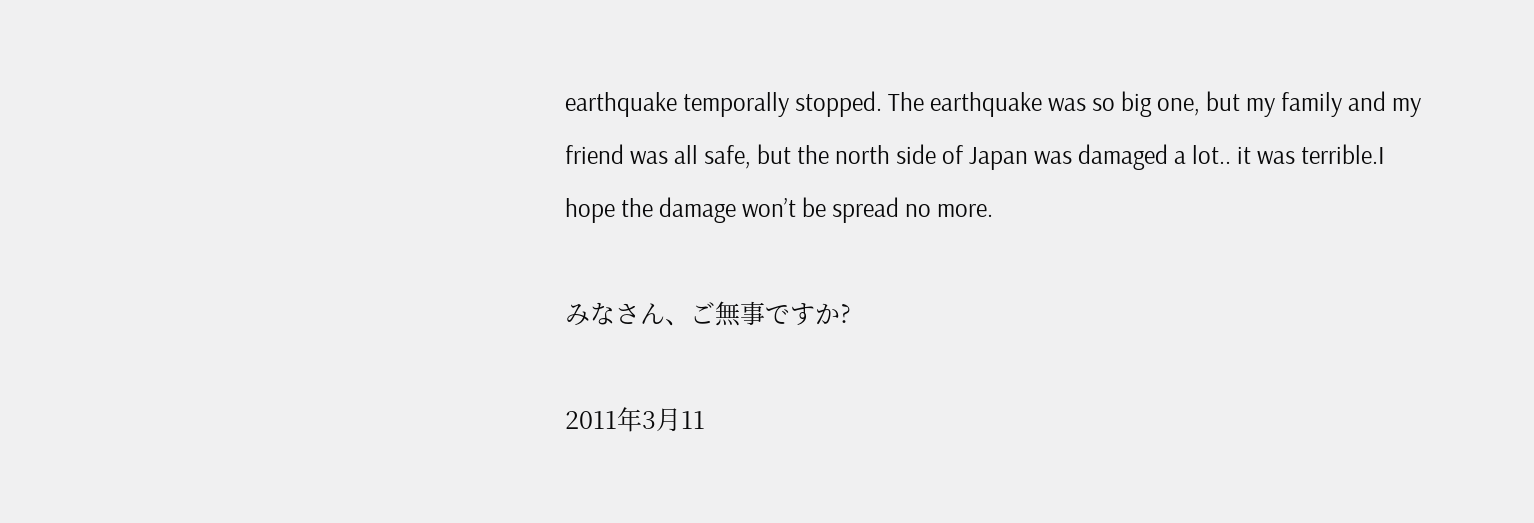earthquake temporally stopped. The earthquake was so big one, but my family and my friend was all safe, but the north side of Japan was damaged a lot.. it was terrible.I hope the damage won’t be spread no more.

みなさん、ご無事ですか?

2011年3月11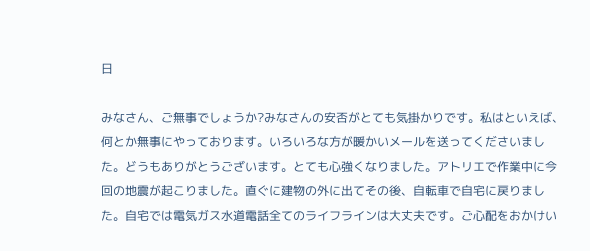日

みなさん、ご無事でしょうか?みなさんの安否がとても気掛かりです。私はといえば、何とか無事にやっております。いろいろな方が暖かいメールを送ってくださいました。どうもありがとうございます。とても心強くなりました。アトリエで作業中に今回の地震が起こりました。直ぐに建物の外に出てその後、自転車で自宅に戻りました。自宅では電気ガス水道電話全てのライフラインは大丈夫です。ご心配をおかけい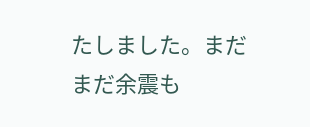たしました。まだまだ余震も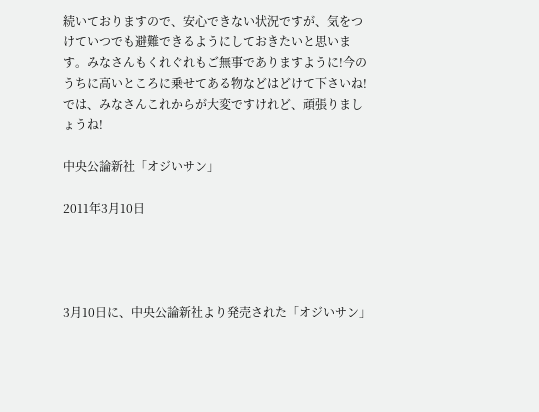続いておりますので、安心できない状況ですが、気をつけていつでも避難できるようにしておきたいと思います。みなさんもくれぐれもご無事でありますように!今のうちに高いところに乗せてある物などはどけて下さいね!では、みなさんこれからが大変ですけれど、頑張りましょうね!

中央公論新社「オジいサン」

2011年3月10日




3月10日に、中央公論新社より発売された「オジいサン」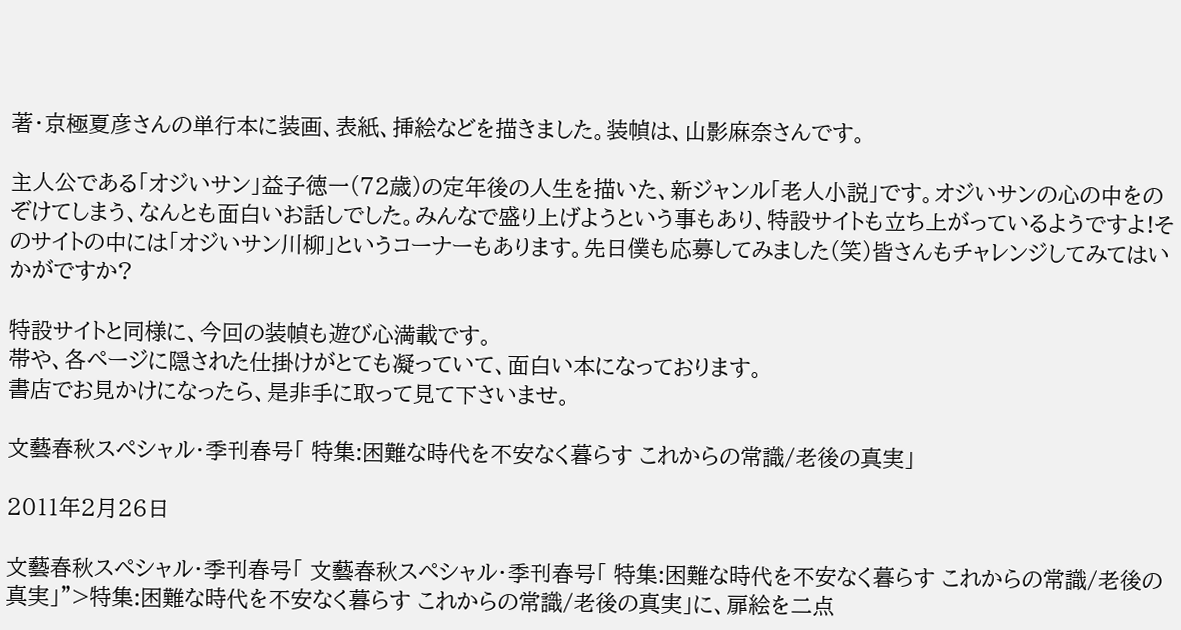著・京極夏彦さんの単行本に装画、表紙、挿絵などを描きました。装幀は、山影麻奈さんです。

主人公である「オジいサン」益子徳一(72歳)の定年後の人生を描いた、新ジャンル「老人小説」です。オジいサンの心の中をのぞけてしまう、なんとも面白いお話しでした。みんなで盛り上げようという事もあり、特設サイトも立ち上がっているようですよ!そのサイトの中には「オジいサン川柳」というコーナーもあります。先日僕も応募してみました(笑)皆さんもチャレンジしてみてはいかがですか?

特設サイトと同様に、今回の装幀も遊び心満載です。
帯や、各ページに隠された仕掛けがとても凝っていて、面白い本になっております。
書店でお見かけになったら、是非手に取って見て下さいませ。

文藝春秋スペシャル・季刊春号「 特集:困難な時代を不安なく暮らす これからの常識/老後の真実」

2011年2月26日

文藝春秋スペシャル・季刊春号「 文藝春秋スペシャル・季刊春号「 特集:困難な時代を不安なく暮らす これからの常識/老後の真実」”>特集:困難な時代を不安なく暮らす これからの常識/老後の真実」に、扉絵を二点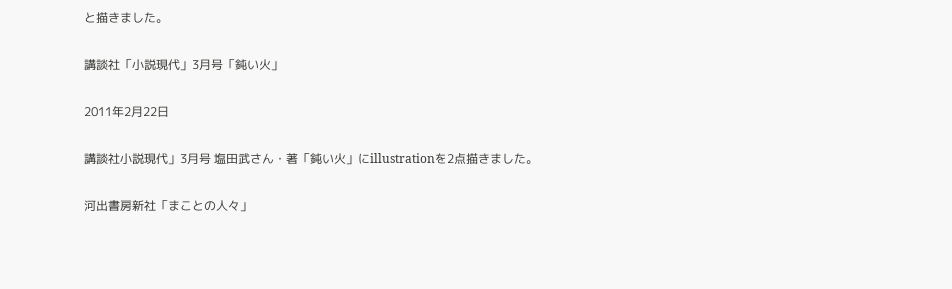と描きました。

講談社「小説現代」3月号「鈍い火」

2011年2月22日

講談社小説現代」3月号 塩田武さん・著「鈍い火」にillustrationを2点描きました。

河出書房新社「まことの人々」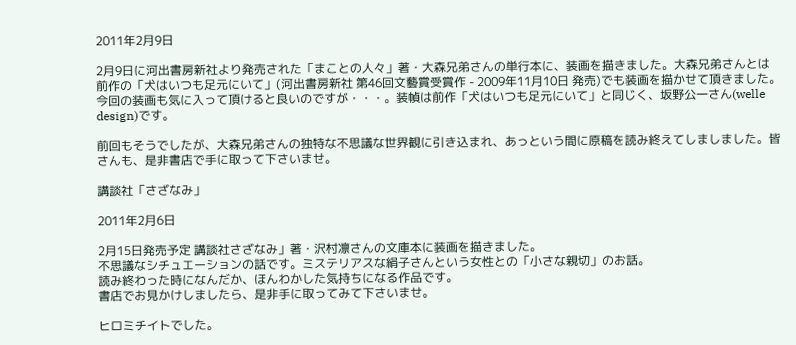2011年2月9日

2月9日に河出書房新社より発売された「まことの人々」著・大森兄弟さんの単行本に、装画を描きました。大森兄弟さんとは前作の「犬はいつも足元にいて」(河出書房新社 第46回文藝賞受賞作 - 2009年11月10日 発売)でも装画を描かせて頂きました。今回の装画も気に入って頂けると良いのですが・・・。装幀は前作「犬はいつも足元にいて」と同じく、坂野公一さん(welle design)です。

前回もそうでしたが、大森兄弟さんの独特な不思議な世界観に引き込まれ、あっという間に原稿を読み終えてしましました。皆さんも、是非書店で手に取って下さいませ。

講談社「さざなみ」

2011年2月6日

2月15日発売予定 講談社さざなみ」著・沢村凛さんの文庫本に装画を描きました。
不思議なシチュエーションの話です。ミステリアスな絹子さんという女性との「小さな親切」のお話。
読み終わった時になんだか、ほんわかした気持ちになる作品です。
書店でお見かけしましたら、是非手に取ってみて下さいませ。

ヒロミチイトでした。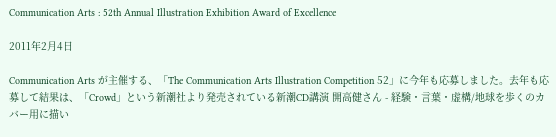Communication Arts : 52th Annual Illustration Exhibition Award of Excellence

2011年2月4日

Communication Arts が主催する、「The Communication Arts Illustration Competition 52」に今年も応募しました。去年も応募して結果は、「Crowd」という新潮社より発売されている新潮CD講演 開高健さん - 経験・言葉・虚構/地球を歩くのカバー用に描い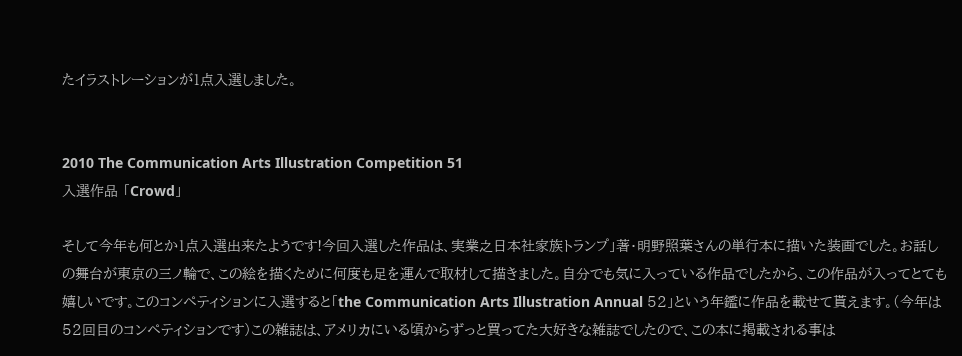たイラストレーションが1点入選しました。


2010 The Communication Arts Illustration Competition 51
入選作品 「Crowd」

そして今年も何とか1点入選出来たようです!今回入選した作品は、実業之日本社家族トランプ」著・明野照葉さんの単行本に描いた装画でした。お話しの舞台が東京の三ノ輪で、この絵を描くために何度も足を運んで取材して描きました。自分でも気に入っている作品でしたから、この作品が入ってとても嬉しいです。このコンペティションに入選すると「the Communication Arts Illustration Annual 52」という年鑑に作品を載せて貰えます。(今年は52回目のコンペティションです)この雑誌は、アメリカにいる頃からずっと買ってた大好きな雑誌でしたので、この本に掲載される事は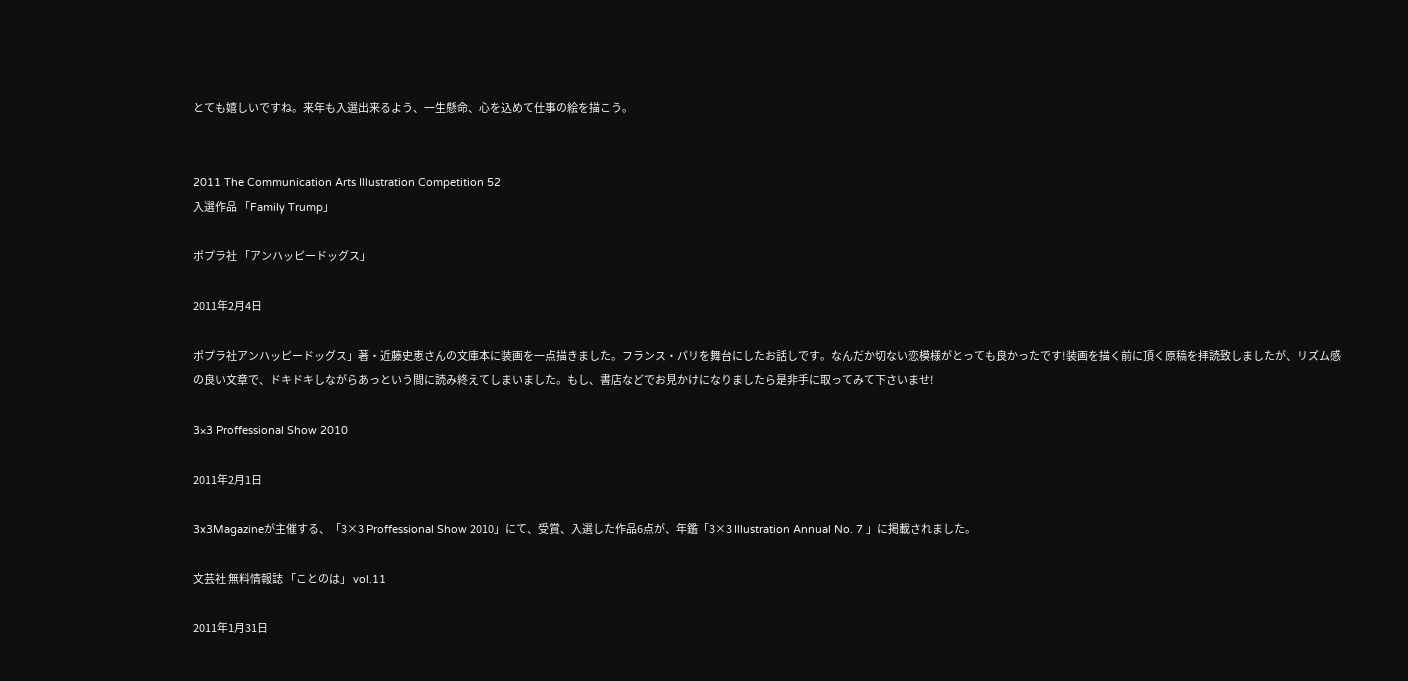とても嬉しいですね。来年も入選出来るよう、一生懸命、心を込めて仕事の絵を描こう。


2011 The Communication Arts Illustration Competition 52
入選作品 「Family Trump」

ポプラ社 「アンハッピードッグス」

2011年2月4日

ポプラ社アンハッピードッグス」著・近藤史恵さんの文庫本に装画を一点描きました。フランス・パリを舞台にしたお話しです。なんだか切ない恋模様がとっても良かったです!装画を描く前に頂く原稿を拝読致しましたが、リズム感の良い文章で、ドキドキしながらあっという間に読み終えてしまいました。もし、書店などでお見かけになりましたら是非手に取ってみて下さいませ!

3×3 Proffessional Show 2010

2011年2月1日

3x3Magazineが主催する、「3×3 Proffessional Show 2010」にて、受賞、入選した作品6点が、年鑑「3×3 Illustration Annual No. 7 」に掲載されました。

文芸社 無料情報誌 「ことのは」 vol.11

2011年1月31日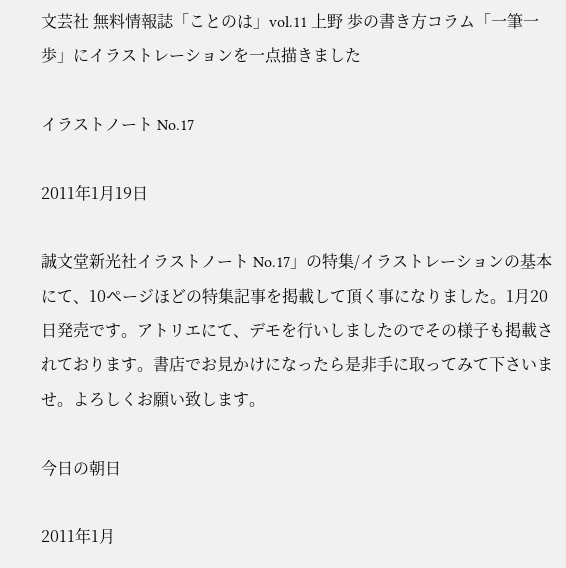文芸社 無料情報誌「ことのは」vol.11 上野 歩の書き方コラム「一筆一歩」にイラストレーションを一点描きました

イラストノート No.17

2011年1月19日

誠文堂新光社イラストノート No.17」の特集/イラストレーションの基本にて、10ページほどの特集記事を掲載して頂く事になりました。1月20日発売です。アトリエにて、デモを行いしましたのでその様子も掲載されております。書店でお見かけになったら是非手に取ってみて下さいませ。よろしくお願い致します。

今日の朝日

2011年1月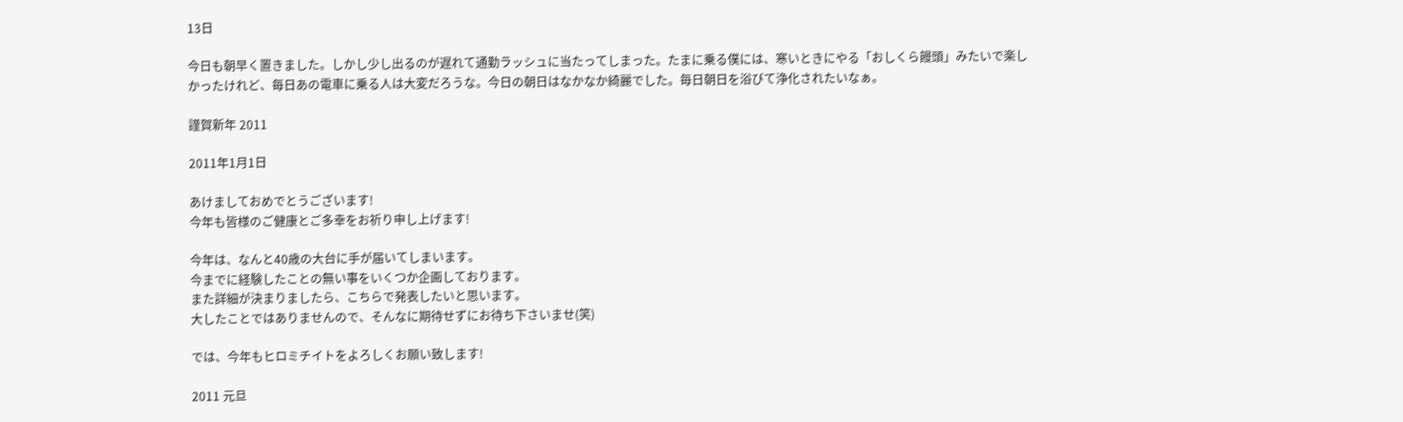13日

今日も朝早く置きました。しかし少し出るのが遅れて通勤ラッシュに当たってしまった。たまに乗る僕には、寒いときにやる「おしくら饅頭」みたいで楽しかったけれど、毎日あの電車に乗る人は大変だろうな。今日の朝日はなかなか綺麗でした。毎日朝日を浴びて浄化されたいなぁ。

謹賀新年 2011

2011年1月1日

あけましておめでとうございます!
今年も皆様のご健康とご多幸をお祈り申し上げます!

今年は、なんと40歳の大台に手が届いてしまいます。
今までに経験したことの無い事をいくつか企画しております。
また詳細が決まりましたら、こちらで発表したいと思います。
大したことではありませんので、そんなに期待せずにお待ち下さいませ(笑)

では、今年もヒロミチイトをよろしくお願い致します!

2011 元旦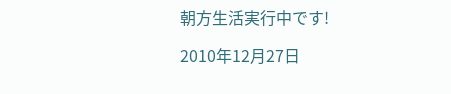朝方生活実行中です!

2010年12月27日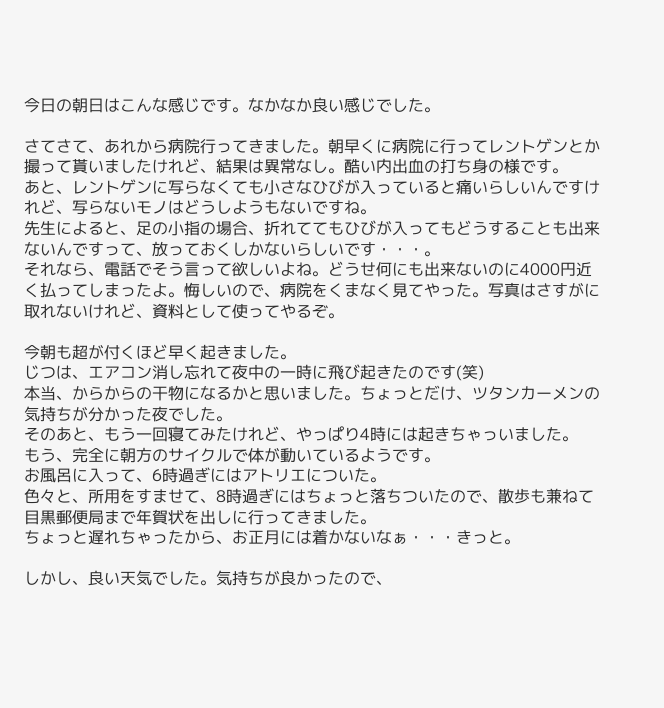今日の朝日はこんな感じです。なかなか良い感じでした。

さてさて、あれから病院行ってきました。朝早くに病院に行ってレントゲンとか撮って貰いましたけれど、結果は異常なし。酷い内出血の打ち身の様です。
あと、レントゲンに写らなくても小さなひびが入っていると痛いらしいんですけれど、写らないモノはどうしようもないですね。
先生によると、足の小指の場合、折れててもひびが入ってもどうすることも出来ないんですって、放っておくしかないらしいです・・・。
それなら、電話でそう言って欲しいよね。どうせ何にも出来ないのに4000円近く払ってしまったよ。悔しいので、病院をくまなく見てやった。写真はさすがに取れないけれど、資料として使ってやるぞ。

今朝も超が付くほど早く起きました。
じつは、エアコン消し忘れて夜中の一時に飛び起きたのです(笑)
本当、からからの干物になるかと思いました。ちょっとだけ、ツタンカーメンの気持ちが分かった夜でした。
そのあと、もう一回寝てみたけれど、やっぱり4時には起きちゃっいました。
もう、完全に朝方のサイクルで体が動いているようです。
お風呂に入って、6時過ぎにはアトリエについた。
色々と、所用をすませて、8時過ぎにはちょっと落ちついたので、散歩も兼ねて目黒郵便局まで年賀状を出しに行ってきました。
ちょっと遅れちゃったから、お正月には着かないなぁ・・・きっと。

しかし、良い天気でした。気持ちが良かったので、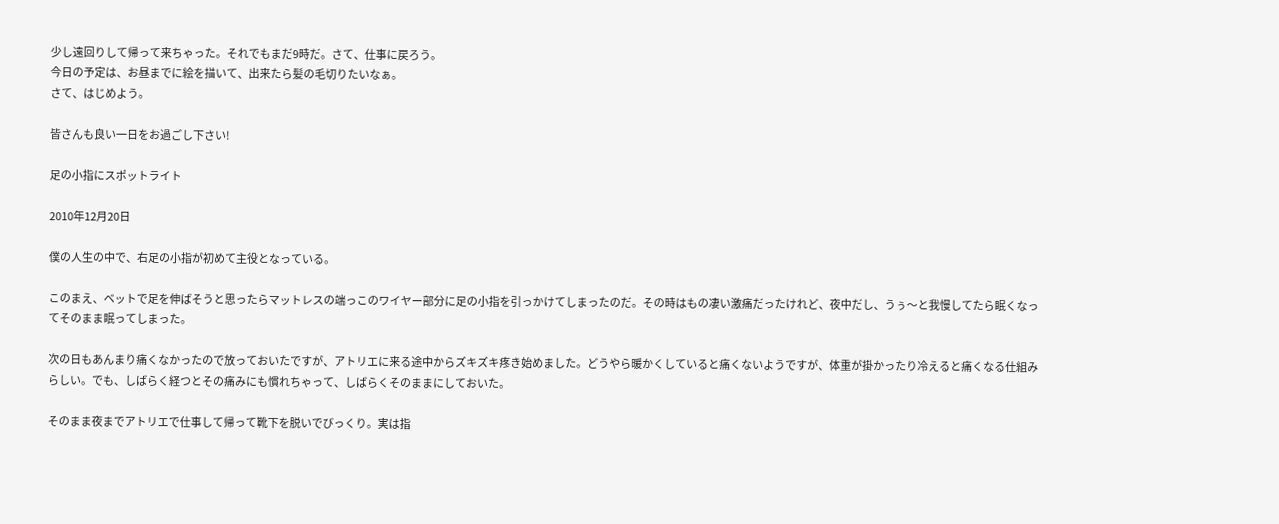少し遠回りして帰って来ちゃった。それでもまだ9時だ。さて、仕事に戻ろう。
今日の予定は、お昼までに絵を描いて、出来たら髪の毛切りたいなぁ。
さて、はじめよう。

皆さんも良い一日をお過ごし下さい!

足の小指にスポットライト

2010年12月20日

僕の人生の中で、右足の小指が初めて主役となっている。

このまえ、ベットで足を伸ばそうと思ったらマットレスの端っこのワイヤー部分に足の小指を引っかけてしまったのだ。その時はもの凄い激痛だったけれど、夜中だし、うぅ〜と我慢してたら眠くなってそのまま眠ってしまった。

次の日もあんまり痛くなかったので放っておいたですが、アトリエに来る途中からズキズキ疼き始めました。どうやら暖かくしていると痛くないようですが、体重が掛かったり冷えると痛くなる仕組みらしい。でも、しばらく経つとその痛みにも慣れちゃって、しばらくそのままにしておいた。

そのまま夜までアトリエで仕事して帰って靴下を脱いでびっくり。実は指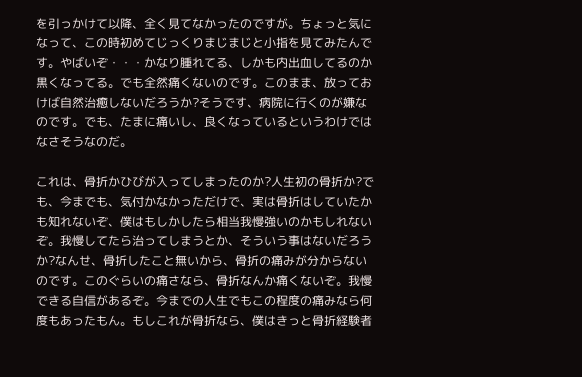を引っかけて以降、全く見てなかったのですが。ちょっと気になって、この時初めてじっくりまじまじと小指を見てみたんです。やばいぞ・・・かなり腫れてる、しかも内出血してるのか黒くなってる。でも全然痛くないのです。このまま、放っておけば自然治癒しないだろうか?そうです、病院に行くのが嫌なのです。でも、たまに痛いし、良くなっているというわけではなさそうなのだ。

これは、骨折かひびが入ってしまったのか?人生初の骨折か?でも、今までも、気付かなかっただけで、実は骨折はしていたかも知れないぞ、僕はもしかしたら相当我慢強いのかもしれないぞ。我慢してたら治ってしまうとか、そういう事はないだろうか?なんせ、骨折したこと無いから、骨折の痛みが分からないのです。このぐらいの痛さなら、骨折なんか痛くないぞ。我慢できる自信があるぞ。今までの人生でもこの程度の痛みなら何度もあったもん。もしこれが骨折なら、僕はきっと骨折経験者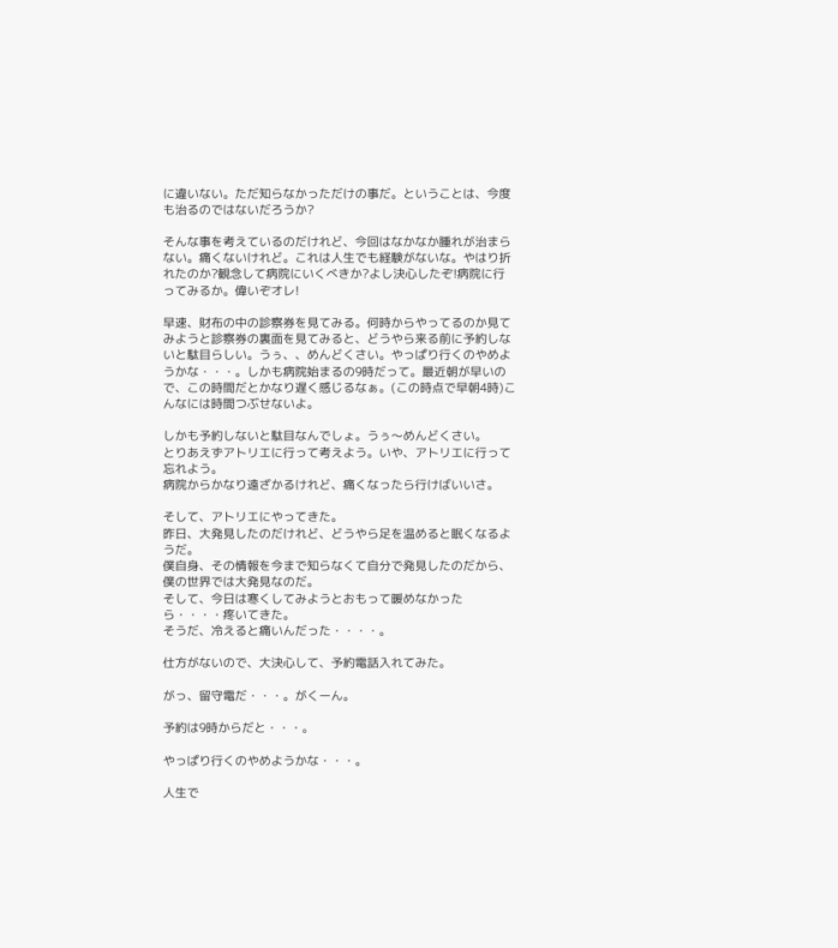に違いない。ただ知らなかっただけの事だ。ということは、今度も治るのではないだろうか?

そんな事を考えているのだけれど、今回はなかなか腫れが治まらない。痛くないけれど。これは人生でも経験がないな。やはり折れたのか?観念して病院にいくべきか?よし決心したぞ!病院に行ってみるか。偉いぞオレ!

早速、財布の中の診察券を見てみる。何時からやってるのか見てみようと診察券の裏面を見てみると、どうやら来る前に予約しないと駄目らしい。うぅ、、めんどくさい。やっぱり行くのやめようかな・・・。しかも病院始まるの9時だって。最近朝が早いので、この時間だとかなり遅く感じるなぁ。(この時点で早朝4時)こんなには時間つぶせないよ。

しかも予約しないと駄目なんでしょ。うぅ〜めんどくさい。
とりあえずアトリエに行って考えよう。いや、アトリエに行って忘れよう。
病院からかなり遠ざかるけれど、痛くなったら行けばいいさ。

そして、アトリエにやってきた。
昨日、大発見したのだけれど、どうやら足を温めると眠くなるようだ。
僕自身、その情報を今まで知らなくて自分で発見したのだから、僕の世界では大発見なのだ。
そして、今日は寒くしてみようとおもって暖めなかったら・・・・疼いてきた。
そうだ、冷えると痛いんだった・・・・。

仕方がないので、大決心して、予約電話入れてみた。

がっ、留守電だ・・・。がくーん。

予約は9時からだと・・・。

やっぱり行くのやめようかな・・・。

人生で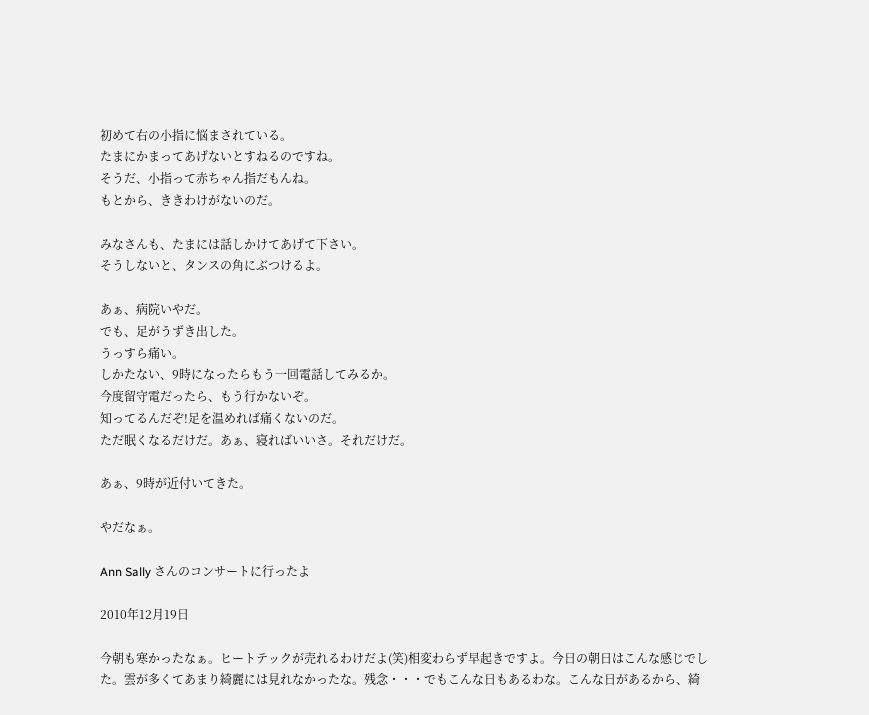初めて右の小指に悩まされている。
たまにかまってあげないとすねるのですね。
そうだ、小指って赤ちゃん指だもんね。
もとから、ききわけがないのだ。

みなさんも、たまには話しかけてあげて下さい。
そうしないと、タンスの角にぶつけるよ。

あぁ、病院いやだ。
でも、足がうずき出した。
うっすら痛い。
しかたない、9時になったらもう一回電話してみるか。
今度留守電だったら、もう行かないぞ。
知ってるんだぞ!足を温めれば痛くないのだ。
ただ眠くなるだけだ。あぁ、寝ればいいさ。それだけだ。

あぁ、9時が近付いてきた。

やだなぁ。

Ann Sally さんのコンサートに行ったよ

2010年12月19日

今朝も寒かったなぁ。ヒートテックが売れるわけだよ(笑)相変わらず早起きですよ。今日の朝日はこんな感じでした。雲が多くてあまり綺麗には見れなかったな。残念・・・でもこんな日もあるわな。こんな日があるから、綺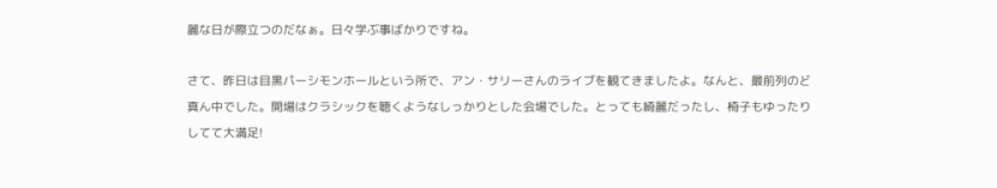麗な日が際立つのだなぁ。日々学ぶ事ばかりですね。

さて、昨日は目黒パーシモンホールという所で、アン・サリーさんのライブを観てきましたよ。なんと、最前列のど真ん中でした。開場はクラシックを聴くようなしっかりとした会場でした。とっても綺麗だったし、椅子もゆったりしてて大満足!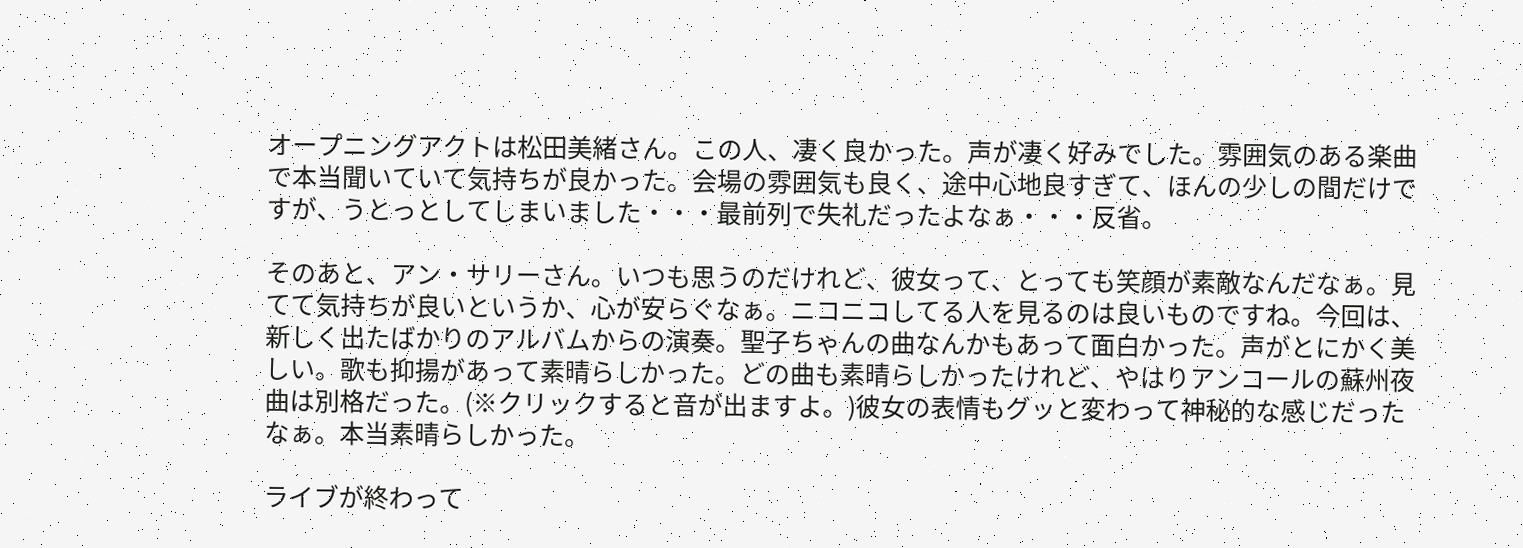オープニングアクトは松田美緒さん。この人、凄く良かった。声が凄く好みでした。雰囲気のある楽曲で本当聞いていて気持ちが良かった。会場の雰囲気も良く、途中心地良すぎて、ほんの少しの間だけですが、うとっとしてしまいました・・・最前列で失礼だったよなぁ・・・反省。

そのあと、アン・サリーさん。いつも思うのだけれど、彼女って、とっても笑顔が素敵なんだなぁ。見てて気持ちが良いというか、心が安らぐなぁ。ニコニコしてる人を見るのは良いものですね。今回は、新しく出たばかりのアルバムからの演奏。聖子ちゃんの曲なんかもあって面白かった。声がとにかく美しい。歌も抑揚があって素晴らしかった。どの曲も素晴らしかったけれど、やはりアンコールの蘇州夜曲は別格だった。(※クリックすると音が出ますよ。)彼女の表情もグッと変わって神秘的な感じだったなぁ。本当素晴らしかった。

ライブが終わって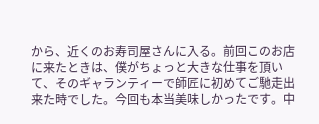から、近くのお寿司屋さんに入る。前回このお店に来たときは、僕がちょっと大きな仕事を頂いて、そのギャランティーで師匠に初めてご馳走出来た時でした。今回も本当美味しかったです。中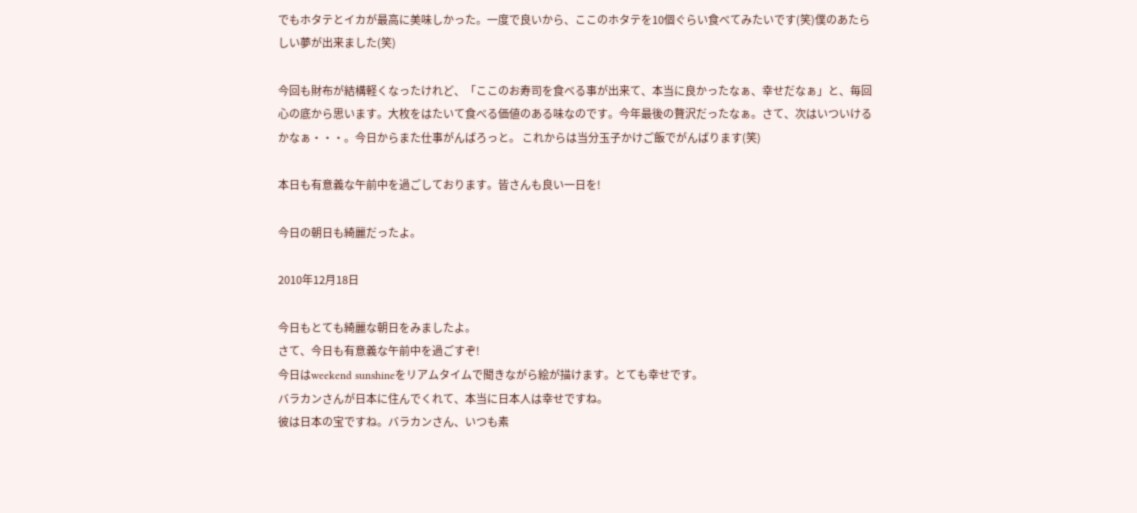でもホタテとイカが最高に美味しかった。一度で良いから、ここのホタテを10個ぐらい食べてみたいです(笑)僕のあたらしい夢が出来ました(笑)

今回も財布が結構軽くなったけれど、「ここのお寿司を食べる事が出来て、本当に良かったなぁ、幸せだなぁ」と、毎回心の底から思います。大枚をはたいて食べる価値のある味なのです。今年最後の贅沢だったなぁ。さて、次はいついけるかなぁ・・・。今日からまた仕事がんばろっと。 これからは当分玉子かけご飯でがんばります(笑)

本日も有意義な午前中を過ごしております。皆さんも良い一日を!

今日の朝日も綺麗だったよ。

2010年12月18日

今日もとても綺麗な朝日をみましたよ。
さて、今日も有意義な午前中を過ごすぞ!
今日はweekend sunshineをリアムタイムで聞きながら絵が描けます。とても幸せです。
バラカンさんが日本に住んでくれて、本当に日本人は幸せですね。
彼は日本の宝ですね。バラカンさん、いつも素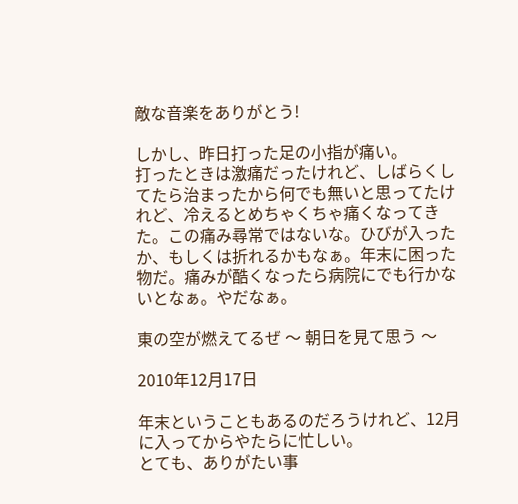敵な音楽をありがとう!

しかし、昨日打った足の小指が痛い。
打ったときは激痛だったけれど、しばらくしてたら治まったから何でも無いと思ってたけれど、冷えるとめちゃくちゃ痛くなってきた。この痛み尋常ではないな。ひびが入ったか、もしくは折れるかもなぁ。年末に困った物だ。痛みが酷くなったら病院にでも行かないとなぁ。やだなぁ。

東の空が燃えてるぜ 〜 朝日を見て思う 〜

2010年12月17日

年末ということもあるのだろうけれど、12月に入ってからやたらに忙しい。
とても、ありがたい事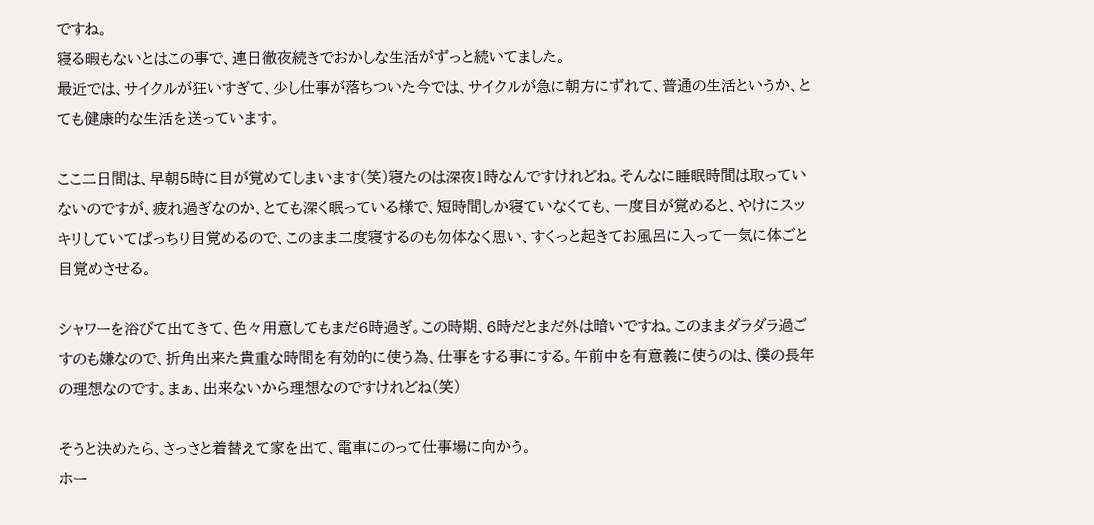ですね。
寝る暇もないとはこの事で、連日徹夜続きでおかしな生活がずっと続いてました。
最近では、サイクルが狂いすぎて、少し仕事が落ちついた今では、サイクルが急に朝方にずれて、普通の生活というか、とても健康的な生活を送っています。

ここ二日間は、早朝5時に目が覚めてしまいます(笑)寝たのは深夜1時なんですけれどね。そんなに睡眠時間は取っていないのですが、疲れ過ぎなのか、とても深く眠っている様で、短時間しか寝ていなくても、一度目が覚めると、やけにスッキリしていてぱっちり目覚めるので、このまま二度寝するのも勿体なく思い、すくっと起きてお風呂に入って一気に体ごと目覚めさせる。

シャワーを浴びて出てきて、色々用意してもまだ6時過ぎ。この時期、6時だとまだ外は暗いですね。このままダラダラ過ごすのも嫌なので、折角出来た貴重な時間を有効的に使う為、仕事をする事にする。午前中を有意義に使うのは、僕の長年の理想なのです。まぁ、出来ないから理想なのですけれどね(笑)

そうと決めたら、さっさと着替えて家を出て、電車にのって仕事場に向かう。
ホー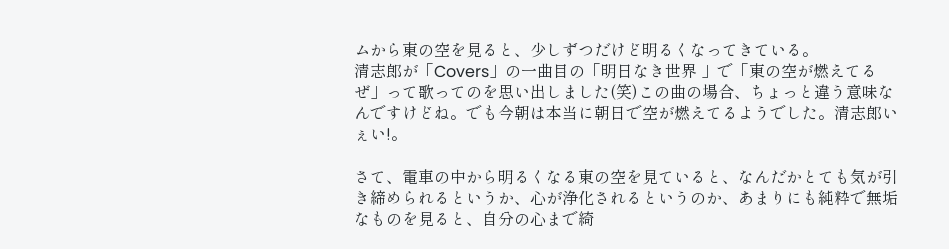ムから東の空を見ると、少しずつだけど明るくなってきている。
清志郎が「Covers」の一曲目の「明日なき世界 」で「東の空が燃えてるぜ」って歌ってのを思い出しました(笑)この曲の場合、ちょっと違う意味なんですけどね。でも今朝は本当に朝日で空が燃えてるようでした。清志郎いぇい!。

さて、電車の中から明るくなる東の空を見ていると、なんだかとても気が引き締められるというか、心が浄化されるというのか、あまりにも純粋で無垢なものを見ると、自分の心まで綺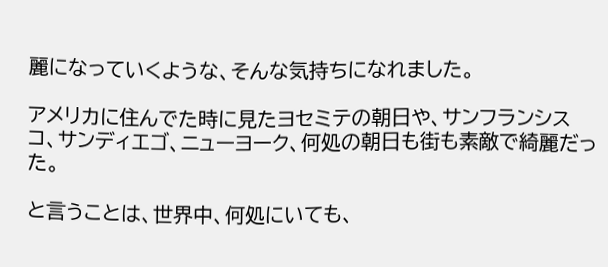麗になっていくような、そんな気持ちになれました。

アメリカに住んでた時に見たヨセミテの朝日や、サンフランシスコ、サンディエゴ、ニューヨーク、何処の朝日も街も素敵で綺麗だった。

と言うことは、世界中、何処にいても、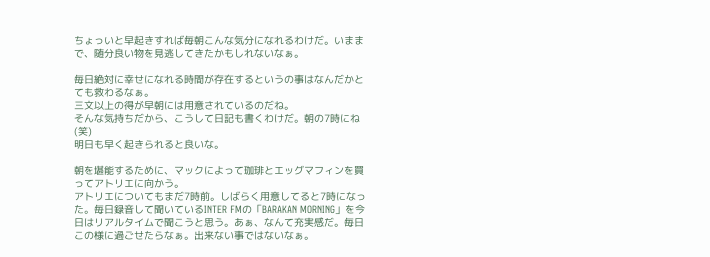ちょっいと早起きすれば毎朝こんな気分になれるわけだ。いままで、随分良い物を見逃してきたかもしれないなぁ。

毎日絶対に幸せになれる時間が存在するというの事はなんだかとても救わるなぁ。
三文以上の得が早朝には用意されているのだね。
そんな気持ちだから、こうして日記も書くわけだ。朝の7時にね(笑)
明日も早く起きられると良いな。

朝を堪能するために、マックによって珈琲とエッグマフィンを買ってアトリエに向かう。
アトリエについてもまだ7時前。しばらく用意してると7時になった。毎日録音して聞いているINTER FMの「BARAKAN MORNING」を今日はリアルタイムで聞こうと思う。あぁ、なんて充実感だ。毎日この様に過ごせたらなぁ。出来ない事ではないなぁ。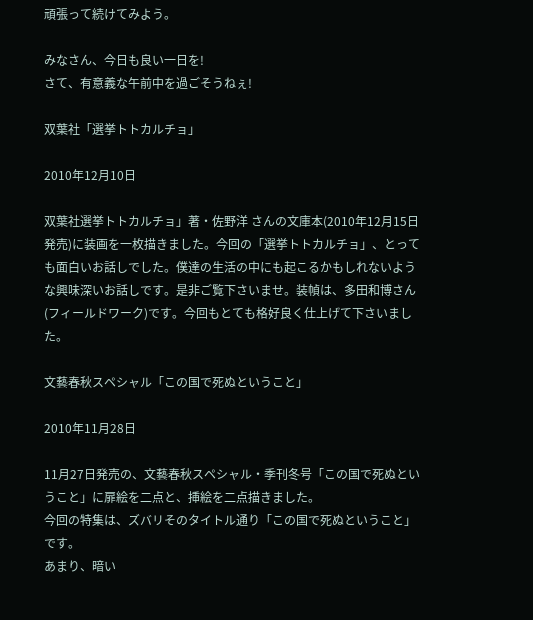頑張って続けてみよう。

みなさん、今日も良い一日を!
さて、有意義な午前中を過ごそうねぇ!

双葉社「選挙トトカルチョ」

2010年12月10日

双葉社選挙トトカルチョ」著・佐野洋 さんの文庫本(2010年12月15日 発売)に装画を一枚描きました。今回の「選挙トトカルチョ」、とっても面白いお話しでした。僕達の生活の中にも起こるかもしれないような興味深いお話しです。是非ご覧下さいませ。装幀は、多田和博さん(フィールドワーク)です。今回もとても格好良く仕上げて下さいました。

文藝春秋スペシャル「この国で死ぬということ」

2010年11月28日

11月27日発売の、文藝春秋スペシャル・季刊冬号「この国で死ぬということ」に扉絵を二点と、挿絵を二点描きました。
今回の特集は、ズバリそのタイトル通り「この国で死ぬということ」です。
あまり、暗い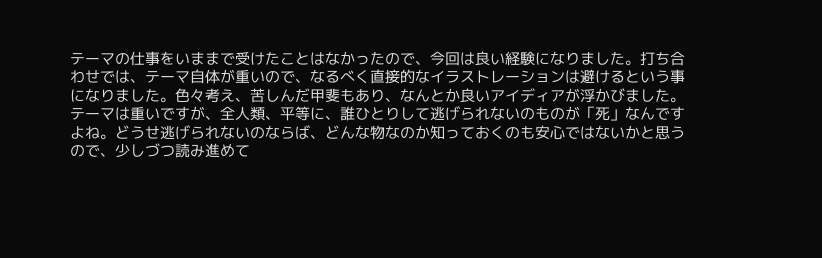テーマの仕事をいままで受けたことはなかったので、今回は良い経験になりました。打ち合わせでは、テーマ自体が重いので、なるべく直接的なイラストレーションは避けるという事になりました。色々考え、苦しんだ甲斐もあり、なんとか良いアイディアが浮かびました。テーマは重いですが、全人類、平等に、誰ひとりして逃げられないのものが「死」なんですよね。どうせ逃げられないのならば、どんな物なのか知っておくのも安心ではないかと思うので、少しづつ読み進めて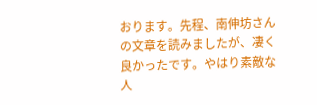おります。先程、南伸坊さんの文章を読みましたが、凄く良かったです。やはり素敵な人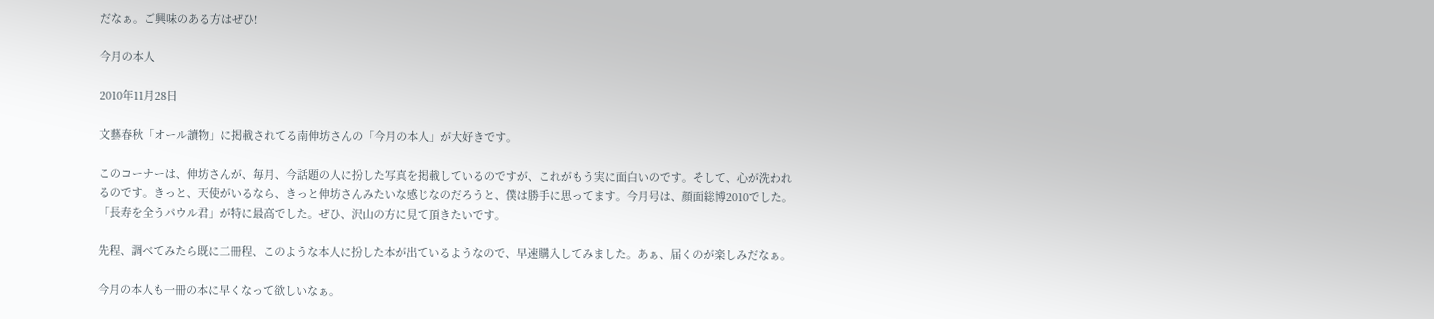だなぁ。ご興味のある方はぜひ!

今月の本人

2010年11月28日

文藝春秋「オール讀物」に掲載されてる南伸坊さんの「今月の本人」が大好きです。

このコーナーは、伸坊さんが、毎月、今話題の人に扮した写真を掲載しているのですが、これがもう実に面白いのです。そして、心が洗われるのです。きっと、天使がいるなら、きっと伸坊さんみたいな感じなのだろうと、僕は勝手に思ってます。今月号は、顔面総博2010でした。「長寿を全うパウル君」が特に最高でした。ぜひ、沢山の方に見て頂きたいです。

先程、調べてみたら既に二冊程、このような本人に扮した本が出ているようなので、早速購入してみました。あぁ、届くのが楽しみだなぁ。

今月の本人も一冊の本に早くなって欲しいなぁ。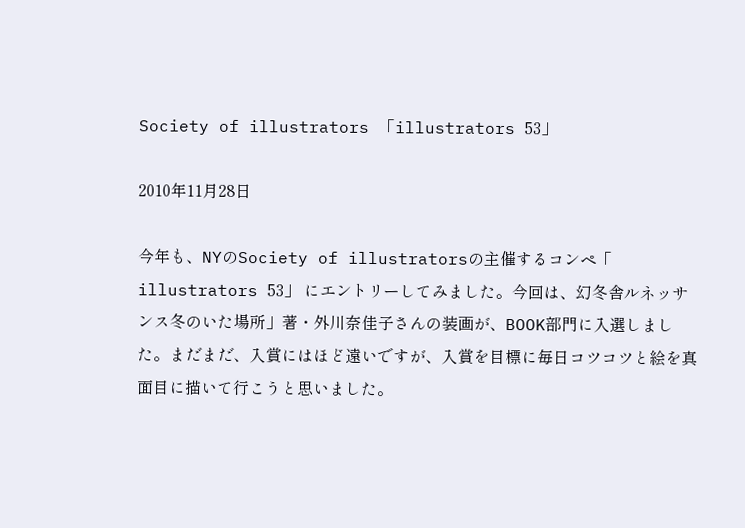Society of illustrators 「illustrators 53」

2010年11月28日

今年も、NYのSociety of illustratorsの主催するコンペ「 illustrators 53」 にエントリーしてみました。今回は、幻冬舎ルネッサンス冬のいた場所」著・外川奈佳子さんの装画が、BOOK部門に入選しました。まだまだ、入賞にはほど遠いですが、入賞を目標に毎日コツコツと絵を真面目に描いて行こうと思いました。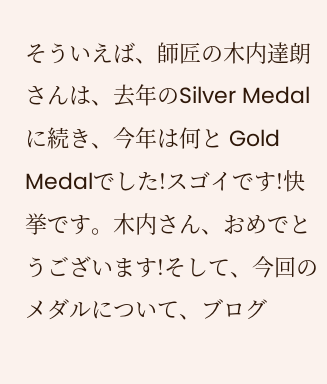そういえば、師匠の木内達朗さんは、去年のSilver Medal に続き、今年は何と Gold Medalでした!スゴイです!快挙です。木内さん、おめでとうございます!そして、今回のメダルについて、ブログ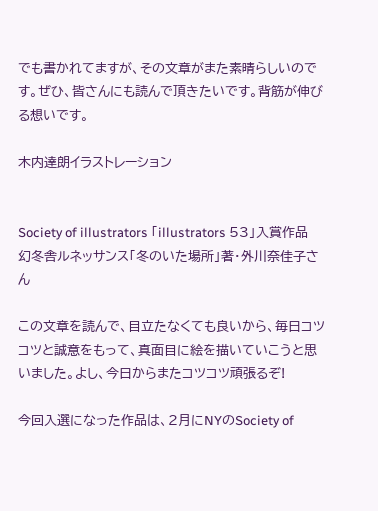でも書かれてますが、その文章がまた素晴らしいのです。ぜひ、皆さんにも読んで頂きたいです。背筋が伸びる想いです。

木内達朗イラストレーション


Society of illustrators 「illustrators 53」入賞作品
幻冬舎ルネッサンス「冬のいた場所」著・外川奈佳子さん

この文章を読んで、目立たなくても良いから、毎日コツコツと誠意をもって、真面目に絵を描いていこうと思いました。よし、今日からまたコツコツ頑張るぞ!

今回入選になった作品は、2月にNYのSociety of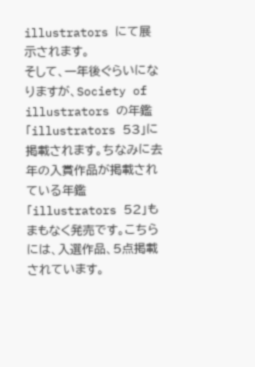illustrators にて展示されます。
そして、一年後ぐらいになりますが、Society of illustrators の年鑑「illustrators 53」に掲載されます。ちなみに去年の入賞作品が掲載されている年鑑「illustrators 52」もまもなく発売です。こちらには、入選作品、5点掲載されています。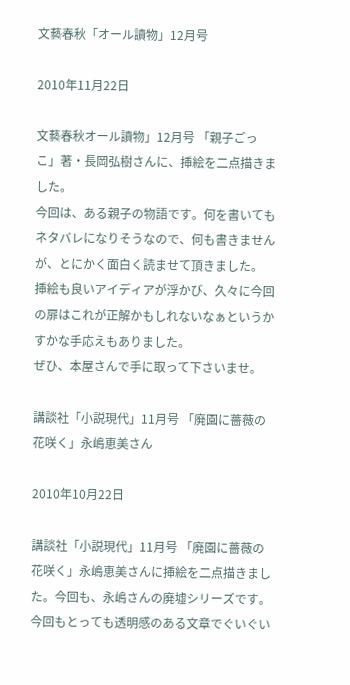文藝春秋「オール讀物」12月号

2010年11月22日

文藝春秋オール讀物」12月号 「親子ごっこ」著・長岡弘樹さんに、挿絵を二点描きました。
今回は、ある親子の物語です。何を書いてもネタバレになりそうなので、何も書きませんが、とにかく面白く読ませて頂きました。
挿絵も良いアイディアが浮かび、久々に今回の扉はこれが正解かもしれないなぁというかすかな手応えもありました。
ぜひ、本屋さんで手に取って下さいませ。

講談社「小説現代」11月号 「廃園に薔薇の花咲く」永嶋恵美さん

2010年10月22日

講談社「小説現代」11月号 「廃園に薔薇の花咲く」永嶋恵美さんに挿絵を二点描きました。今回も、永嶋さんの廃墟シリーズです。今回もとっても透明感のある文章でぐいぐい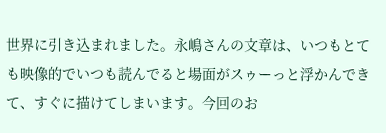世界に引き込まれました。永嶋さんの文章は、いつもとても映像的でいつも読んでると場面がスゥーっと浮かんできて、すぐに描けてしまいます。今回のお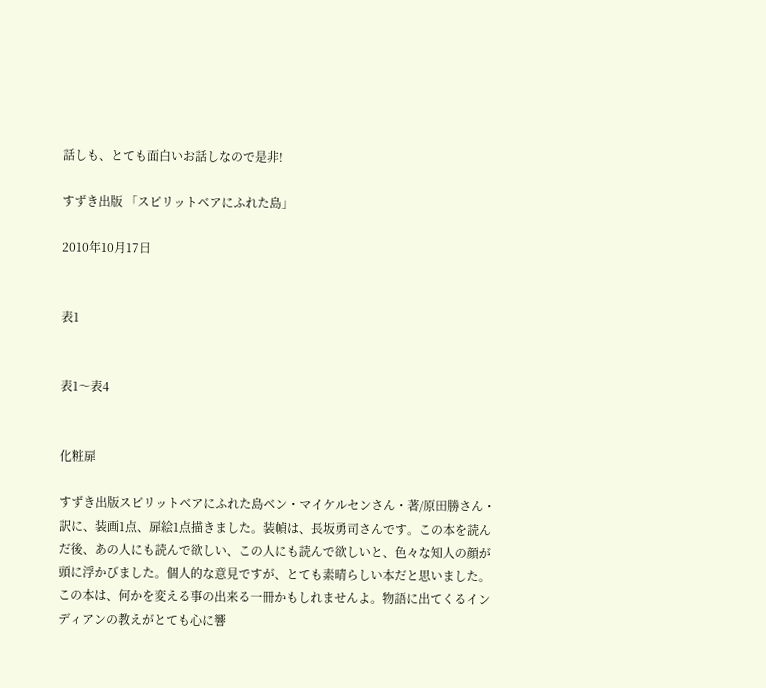話しも、とても面白いお話しなので是非!

すずき出版 「スピリットベアにふれた島」

2010年10月17日


表1


表1〜表4


化粧扉

すずき出版スピリットベアにふれた島ベン・マイケルセンさん・著/原田勝さん・訳に、装画1点、扉絵1点描きました。装幀は、長坂勇司さんです。この本を読んだ後、あの人にも読んで欲しい、この人にも読んで欲しいと、色々な知人の顔が頭に浮かびました。個人的な意見ですが、とても素晴らしい本だと思いました。この本は、何かを変える事の出来る一冊かもしれませんよ。物語に出てくるインディアンの教えがとても心に響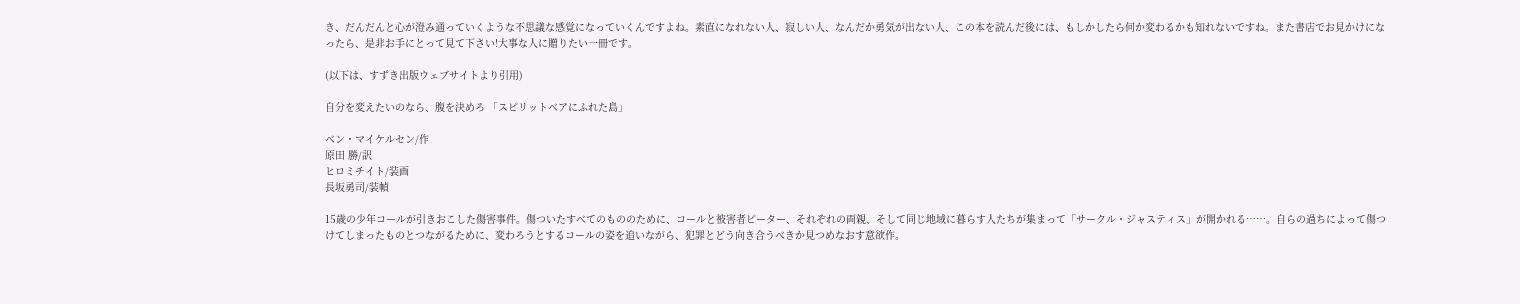き、だんだんと心が澄み通っていくような不思議な感覚になっていくんですよね。素直になれない人、寂しい人、なんだか勇気が出ない人、この本を読んだ後には、もしかしたら何か変わるかも知れないですね。また書店でお見かけになったら、是非お手にとって見て下さい!大事な人に贈りたい一冊です。

(以下は、すずき出版ウェブサイトより引用)

自分を変えたいのなら、腹を決めろ 「スピリットベアにふれた島」

ベン・マイケルセン/作
原田 勝/訳
ヒロミチイト/装画
長坂勇司/装幀

15歳の少年コールが引きおこした傷害事件。傷ついたすべてのもののために、コールと被害者ピーター、それぞれの両親、そして同じ地域に暮らす人たちが集まって「サークル・ジャスティス」が開かれる……。自らの過ちによって傷つけてしまったものとつながるために、変わろうとするコールの姿を追いながら、犯罪とどう向き合うべきか見つめなおす意欲作。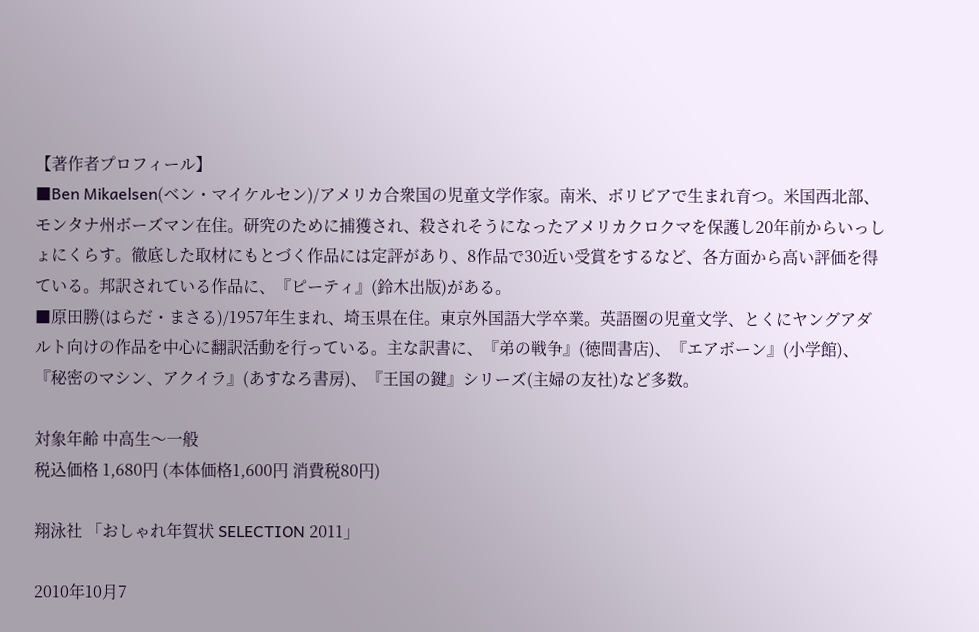【著作者プロフィール】
■Ben Mikaelsen(ベン・マイケルセン)/アメリカ合衆国の児童文学作家。南米、ボリビアで生まれ育つ。米国西北部、モンタナ州ボーズマン在住。研究のために捕獲され、殺されそうになったアメリカクロクマを保護し20年前からいっしょにくらす。徹底した取材にもとづく作品には定評があり、8作品で30近い受賞をするなど、各方面から高い評価を得ている。邦訳されている作品に、『ピーティ』(鈴木出版)がある。
■原田勝(はらだ・まさる)/1957年生まれ、埼玉県在住。東京外国語大学卒業。英語圏の児童文学、とくにヤングアダルト向けの作品を中心に翻訳活動を行っている。主な訳書に、『弟の戦争』(徳間書店)、『エアボーン』(小学館)、『秘密のマシン、アクイラ』(あすなろ書房)、『王国の鍵』シリーズ(主婦の友社)など多数。

対象年齢 中高生〜一般
税込価格 1,680円 (本体価格1,600円 消費税80円)

翔泳社 「おしゃれ年賀状 SELECTION 2011」

2010年10月7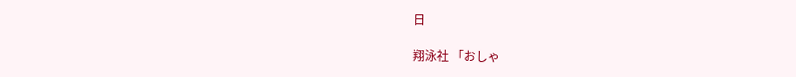日

翔泳社 「おしゃ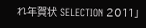れ年賀状 SELECTION 2011」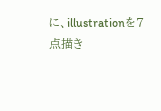に、illustrationを7点描き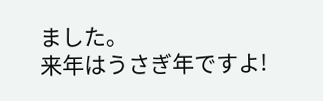ました。
来年はうさぎ年ですよ!